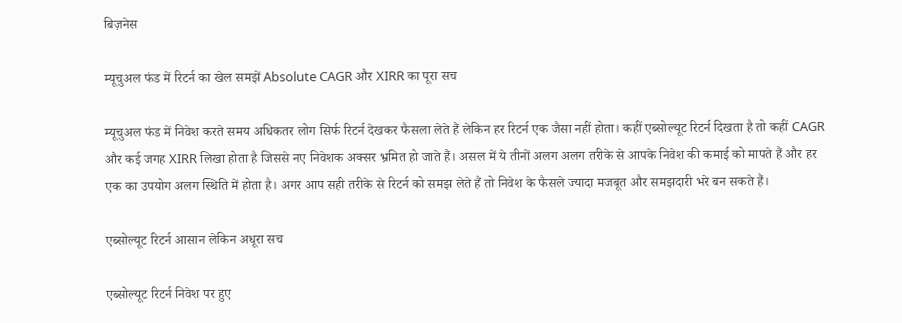बिज़नेस

म्यूचुअल फंड में रिटर्न का खेल समझें Absolute CAGR और XIRR का पूरा सच

म्यूचुअल फंड में निवेश करते समय अधिकतर लोग सिर्फ रिटर्न देखकर फैसला लेते हैं लेकिन हर रिटर्न एक जैसा नहीं होता। कहीं एब्सोल्यूट रिटर्न दिखता है तो कहीं CAGR और कई जगह XIRR लिखा होता है जिससे नए निवेशक अक्सर भ्रमित हो जाते हैं। असल में ये तीनों अलग अलग तरीके से आपके निवेश की कमाई को मापते हैं और हर एक का उपयोग अलग स्थिति में होता है। अगर आप सही तरीके से रिटर्न को समझ लेते हैं तो निवेश के फैसले ज्यादा मजबूत और समझदारी भरे बन सकते हैं।

एब्सोल्यूट रिटर्न आसान लेकिन अधूरा सच

एब्सोल्यूट रिटर्न निवेश पर हुए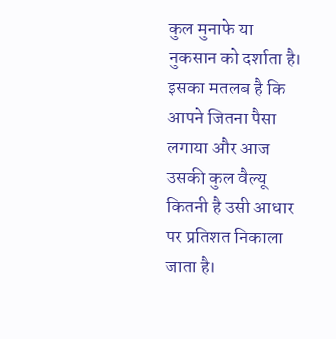कुल मुनाफे या नुकसान को दर्शाता है। इसका मतलब है कि आपने जितना पैसा लगाया और आज उसकी कुल वैल्यू कितनी है उसी आधार पर प्रतिशत निकाला जाता है।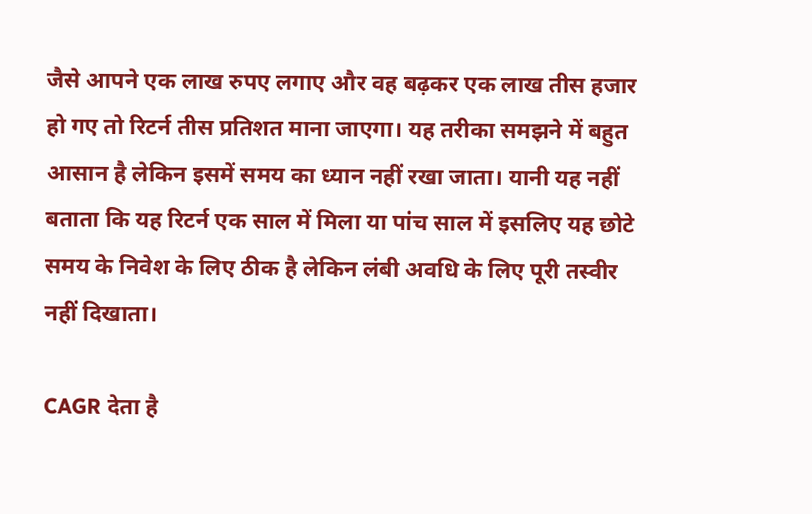जैसे आपने एक लाख रुपए लगाए और वह बढ़कर एक लाख तीस हजार हो गए तो रिटर्न तीस प्रतिशत माना जाएगा। यह तरीका समझने में बहुत आसान है लेकिन इसमें समय का ध्यान नहीं रखा जाता। यानी यह नहीं बताता कि यह रिटर्न एक साल में मिला या पांच साल में इसलिए यह छोटे समय के निवेश के लिए ठीक है लेकिन लंबी अवधि के लिए पूरी तस्वीर नहीं दिखाता।

CAGR देता है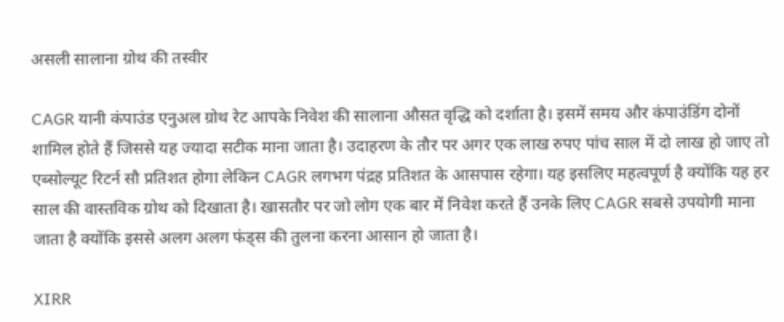असली सालाना ग्रोथ की तस्वीर

CAGR यानी कंपाउंड एनुअल ग्रोथ रेट आपके निवेश की सालाना औसत वृद्धि को दर्शाता है। इसमें समय और कंपाउंडिंग दोनों शामिल होते हैं जिससे यह ज्यादा सटीक माना जाता है। उदाहरण के तौर पर अगर एक लाख रुपए पांच साल में दो लाख हो जाए तो एब्सोल्यूट रिटर्न सौ प्रतिशत होगा लेकिन CAGR लगभग पंद्रह प्रतिशत के आसपास रहेगा। यह इसलिए महत्वपूर्ण है क्योंकि यह हर साल की वास्तविक ग्रोथ को दिखाता है। खासतौर पर जो लोग एक बार में निवेश करते हैं उनके लिए CAGR सबसे उपयोगी माना जाता है क्योंकि इससे अलग अलग फंड्स की तुलना करना आसान हो जाता है।

XIRR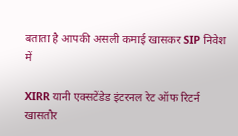बताता है आपकी असली कमाई खासकर SIP निवेश में

XIRR यानी एक्सटेंडेड इंटरनल रेट ऑफ रिटर्न खासतौर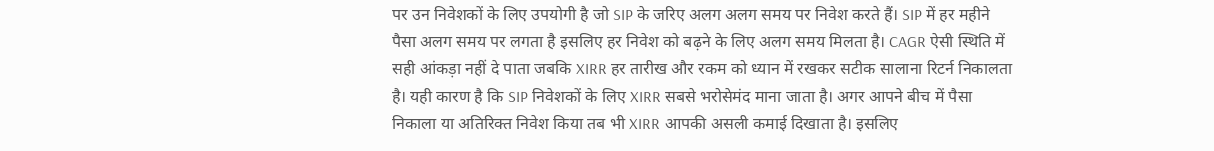पर उन निवेशकों के लिए उपयोगी है जो SIP के जरिए अलग अलग समय पर निवेश करते हैं। SIP में हर महीने पैसा अलग समय पर लगता है इसलिए हर निवेश को बढ़ने के लिए अलग समय मिलता है। CAGR ऐसी स्थिति में सही आंकड़ा नहीं दे पाता जबकि XIRR हर तारीख और रकम को ध्यान में रखकर सटीक सालाना रिटर्न निकालता है। यही कारण है कि SIP निवेशकों के लिए XIRR सबसे भरोसेमंद माना जाता है। अगर आपने बीच में पैसा निकाला या अतिरिक्त निवेश किया तब भी XIRR आपकी असली कमाई दिखाता है। इसलिए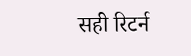सही रिटर्न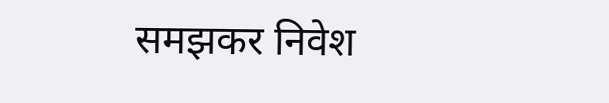समझकर निवेश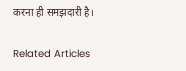करना ही समझदारी है।

Related Articles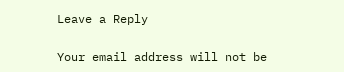Leave a Reply

Your email address will not be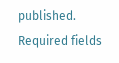published. Required fields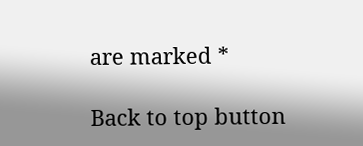are marked *

Back to top button